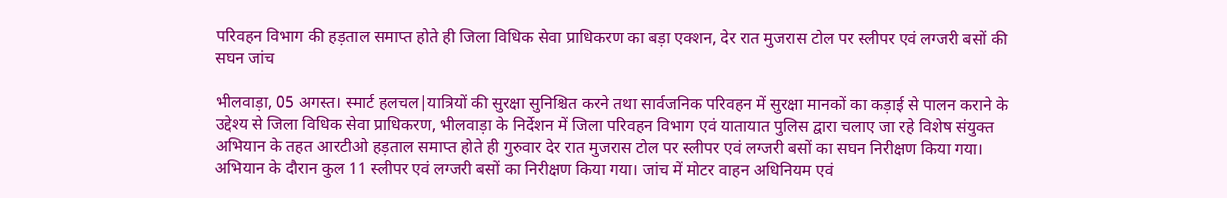परिवहन विभाग की हड़ताल समाप्त होते ही जिला विधिक सेवा प्राधिकरण का बड़ा एक्शन, देर रात मुजरास टोल पर स्लीपर एवं लग्जरी बसों की सघन जांच

भीलवाड़ा, 05 अगस्त। स्मार्ट हलचल|यात्रियों की सुरक्षा सुनिश्चित करने तथा सार्वजनिक परिवहन में सुरक्षा मानकों का कड़ाई से पालन कराने के उद्देश्य से जिला विधिक सेवा प्राधिकरण, भीलवाड़ा के निर्देशन में जिला परिवहन विभाग एवं यातायात पुलिस द्वारा चलाए जा रहे विशेष संयुक्त अभियान के तहत आरटीओ हड़ताल समाप्त होते ही गुरुवार देर रात मुजरास टोल पर स्लीपर एवं लग्जरी बसों का सघन निरीक्षण किया गया। अभियान के दौरान कुल 11 स्लीपर एवं लग्जरी बसों का निरीक्षण किया गया। जांच में मोटर वाहन अधिनियम एवं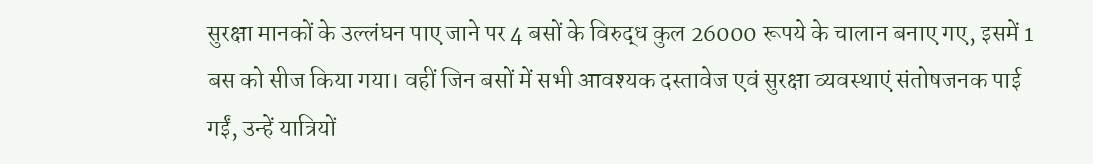सुरक्षा मानकों के उल्लंघन पाए जाने पर 4 बसों के विरुद्ध कुल 26000 रूपये के चालान बनाए गए, इसमें 1 बस को सीज किया गया। वहीं जिन बसों में सभी आवश्यक दस्तावेज एवं सुरक्षा व्यवस्थाएं संतोषजनक पाई गईं, उन्हें यात्रियों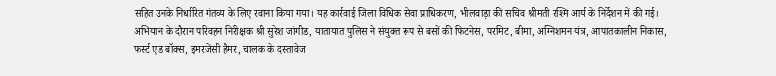सहित उनके निर्धारित गंतव्य के लिए रवाना किया गया। यह कार्रवाई जिला विधिक सेवा प्राधिकरण, भीलवाड़ा की सचिव श्रीमती रश्मि आर्य के निर्देशन में की गई। अभियान के दौरान परिवहन निरीक्षक श्री सुरेश जांगीड, यातायात पुलिस ने संयुक्त रूप से बसों की फिटनेस, परमिट, बीमा, अग्निशमन यंत्र, आपातकालीन निकास, फर्स्ट एड बॉक्स, इमरजेंसी हैमर, चालक के दस्तावेज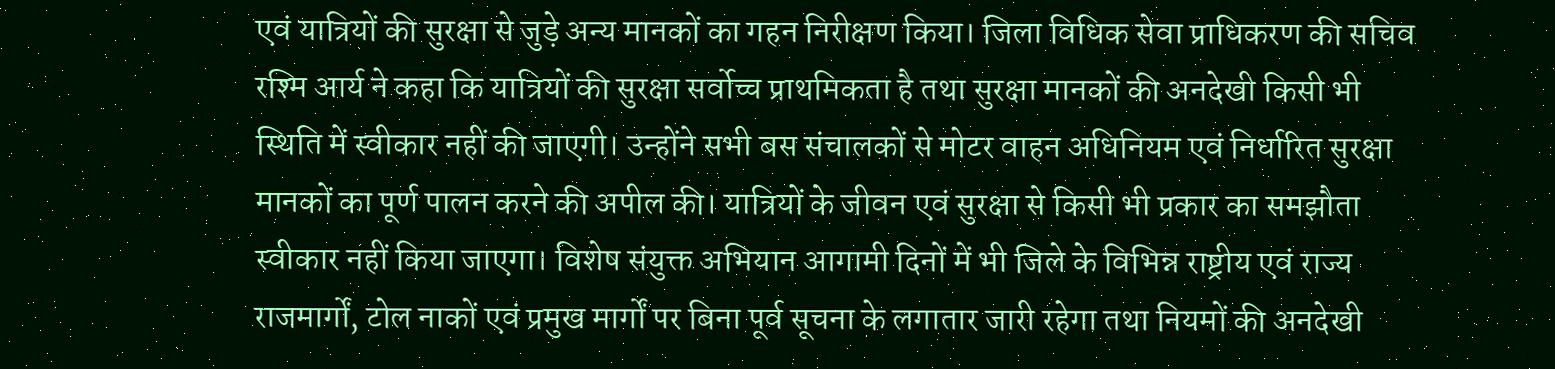एवं यात्रियों की सुरक्षा से जुड़े अन्य मानकों का गहन निरीक्षण किया। जिला विधिक सेवा प्राधिकरण की सचिव रश्मि आर्य ने कहा कि यात्रियों की सुरक्षा सर्वोच्च प्राथमिकता है तथा सुरक्षा मानकों की अनदेखी किसी भी स्थिति में स्वीकार नहीं की जाएगी। उन्होंने सभी बस संचालकों से मोटर वाहन अधिनियम एवं निर्धारित सुरक्षा मानकों का पूर्ण पालन करने की अपील की। यात्रियों के जीवन एवं सुरक्षा से किसी भी प्रकार का समझौता स्वीकार नहीं किया जाएगा। विशेष संयुक्त अभियान आगामी दिनों में भी जिले के विभिन्न राष्ट्रीय एवं राज्य राजमार्गों, टोल नाकों एवं प्रमुख मार्गों पर बिना पूर्व सूचना के लगातार जारी रहेगा तथा नियमों की अनदेखी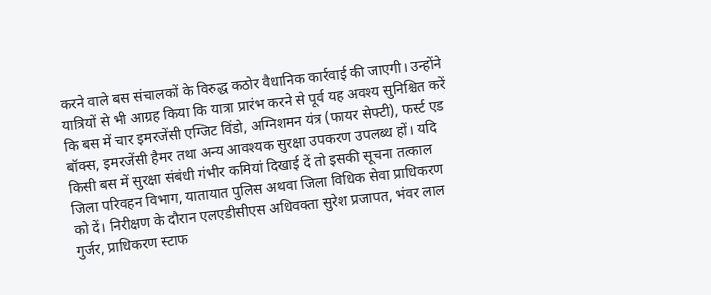करने वाले बस संचालकों के विरुद्ध कठोर वैधानिक कार्रवाई की जाएगी। उन्होंने यात्रियों से भी आग्रह किया कि यात्रा प्रारंभ करने से पूर्व यह अवश्य सुनिश्चित करें कि बस में चार इमरजेंसी एग्जिट विंडो, अग्निशमन यंत्र (फायर सेफ्टी), फर्स्ट एड बॉक्स, इमरजेंसी हैमर तथा अन्य आवश्यक सुरक्षा उपकरण उपलब्ध हों। यदि किसी बस में सुरक्षा संबंधी गंभीर कमियां दिखाई दें तो इसकी सूचना तत्काल जिला परिवहन विभाग, यातायात पुलिस अथवा जिला विधिक सेवा प्राधिकरण को दें। निरीक्षण के दौरान एलएडीसीएस अधिवक्ता सुरेश प्रजापत, भंवर लाल गुर्जर, प्राधिकरण स्टाफ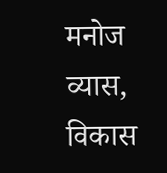मनोज व्यास, विकास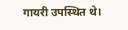गायरी उपस्थित थे।